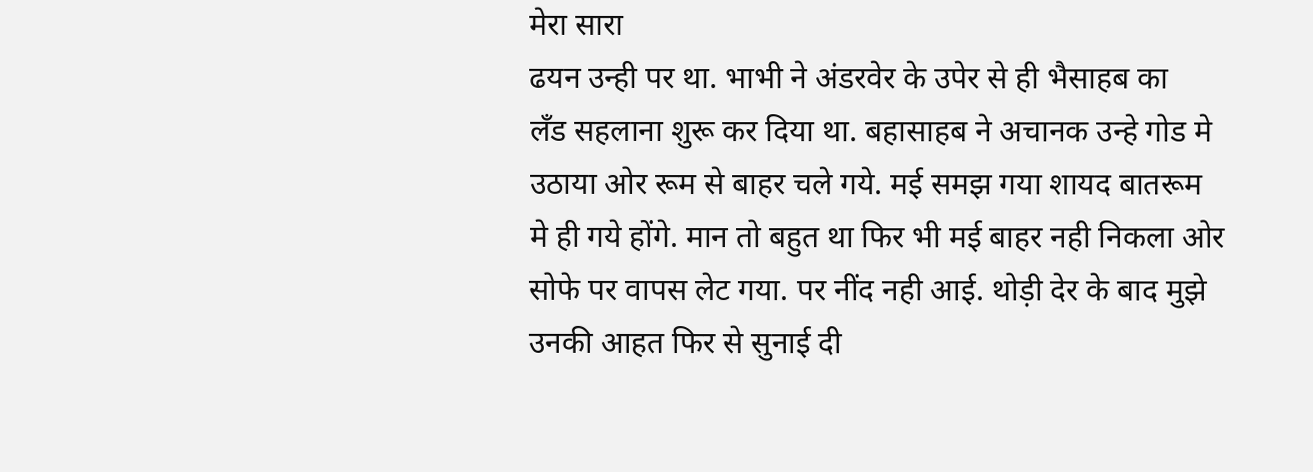मेरा सारा
ढयन उन्ही पर था. भाभी ने अंडरवेर के उपेर से ही भैसाहब का
लॅंड सहलाना शुरू कर दिया था. बहासाहब ने अचानक उन्हे गोड मे
उठाया ओर रूम से बाहर चले गये. मई समझ गया शायद बातरूम
मे ही गये होंगे. मान तो बहुत था फिर भी मई बाहर नही निकला ओर
सोफे पर वापस लेट गया. पर नींद नही आई. थोड़ी देर के बाद मुझे
उनकी आहत फिर से सुनाई दी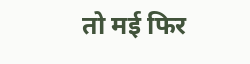तो मई फिर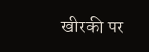खीरकी पर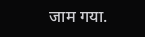जाम गया.